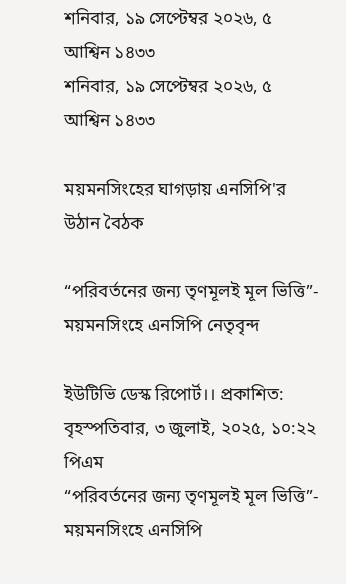শনিবার, ১৯ সেপ্টেম্বর ২০২৬, ৫ আশ্বিন ১৪৩৩
শনিবার, ১৯ সেপ্টেম্বর ২০২৬, ৫ আশ্বিন ১৪৩৩

ময়মনসিংহের ঘাগড়ায় এনসিপি'র উঠান বৈঠক

“পরিবর্তনের জন্য তৃণমূলই মূল ভিত্তি”- ময়মনসিংহে এনসিপি নেতৃবৃন্দ

ইউটিভি ডেস্ক রিপোর্ট।। প্রকাশিত: বৃহস্পতিবার, ৩ জুলাই, ২০২৫, ১০:২২ পিএম
“পরিবর্তনের জন্য তৃণমূলই মূল ভিত্তি”- ময়মনসিংহে এনসিপি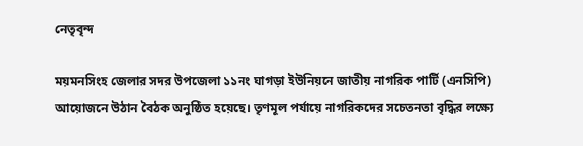নেতৃবৃন্দ

ময়মনসিংহ জেলার সদর উপজেলা ১১নং ঘাগড়া ইউনিয়নে জাতীয় নাগরিক পার্টি (এনসিপি) আয়োজনে উঠান বৈঠক অনুষ্ঠিত হয়েছে। তৃণমূল পর্যায়ে নাগরিকদের সচেতনতা বৃদ্ধির লক্ষ্যে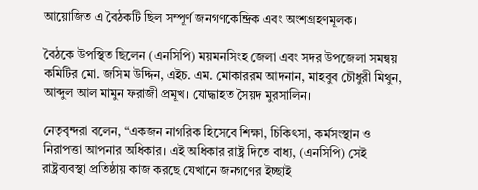আয়োজিত এ বৈঠকটি ছিল সম্পূর্ণ জনগণকেন্দ্রিক এবং অংশগ্রহণমূলক।

বৈঠকে উপস্থিত ছিলেন (এনসিপি) ময়মনসিংহ জেলা এবং সদর উপজেলা সমন্বয় কমিটির মো. জসিম উদ্দিন, এইচ. এম. মোকাররম আদনান, মাহবুব চৌধুরী মিথুন, আব্দুল আল মামুন ফরাজী প্রমূখ। যোদ্ধাহত সৈয়দ মুরসালিন।

নেতৃবৃন্দরা বলেন, “একজন নাগরিক হিসেবে শিক্ষা, চিকিৎসা, কর্মসংস্থান ও নিরাপত্তা আপনার অধিকার। এই অধিকার রাষ্ট্র দিতে বাধ্য, (এনসিপি) সেই রাষ্ট্রব্যবস্থা প্রতিষ্ঠায় কাজ করছে যেখানে জনগণের ইচ্ছাই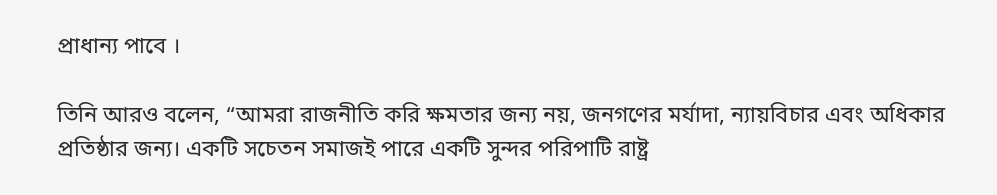প্রাধান্য পাবে ।

তিনি আরও বলেন, “আমরা রাজনীতি করি ক্ষমতার জন্য নয়, জনগণের মর্যাদা, ন্যায়বিচার এবং অধিকার প্রতিষ্ঠার জন্য। একটি সচেতন সমাজই পারে একটি সুন্দর পরিপাটি রাষ্ট্র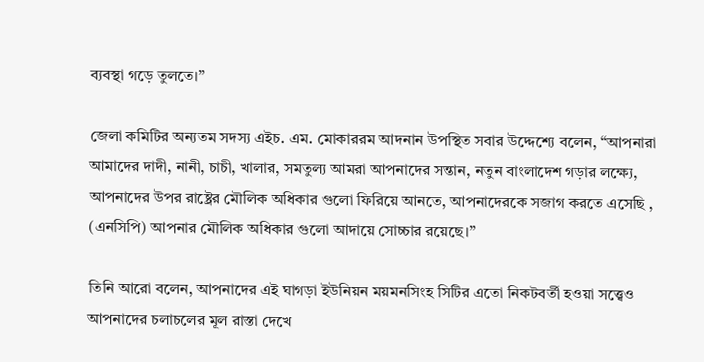ব্যবস্থা গড়ে তুলতে।”

জেলা কমিটির অন্যতম সদস্য এইচ. এম. মোকাররম আদনান উপস্থিত সবার উদ্দেশ্যে বলেন, “আপনারা আমাদের দাদী, নানী, চাচী, খালার, সমতুল্য আমরা আপনাদের সন্তান, নতুন বাংলাদেশ গড়ার লক্ষ্যে, আপনাদের উপর রাষ্ট্রের মৌলিক অধিকার গুলো ফিরিয়ে আনতে, আপনাদেরকে সজাগ করতে এসেছি , (এনসিপি) আপনার মৌলিক অধিকার গুলো আদায়ে সোচ্চার রয়েছে।”

তিনি আরো বলেন, আপনাদের এই ঘাগড়া ইউনিয়ন ময়মনসিংহ সিটির এতো নিকটবর্তী হওয়া সত্ত্বেও আপনাদের চলাচলের মূল রাস্তা দেখে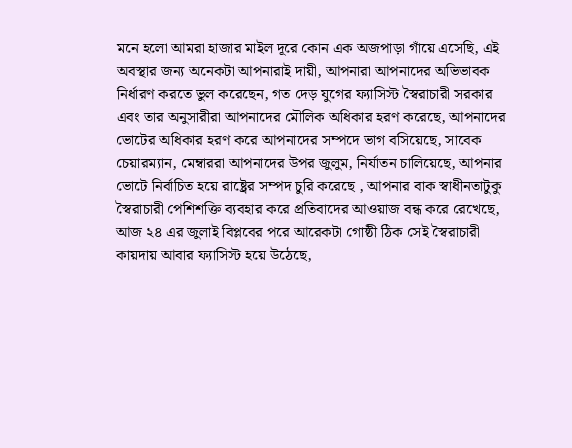মনে হলো আমরা হাজার মাইল দূরে কোন এক অজপাড়া গাঁয়ে এসেছি, এই অবস্থার জন্য অনেকটা আপনারাই দায়ী, আপনারা আপনাদের অভিভাবক নির্ধারণ করতে ভুল করেছেন, গত দেড় যুগের ফ্যাসিস্ট স্বৈরাচারী সরকার এবং তার অনুসারীরা আপনাদের মৌলিক অধিকার হরণ করেছে, আপনাদের ভোটের অধিকার হরণ করে আপনাদের সম্পদে ভাগ বসিয়েছে, সাবেক চেয়ারম্যান, মেম্বাররা আপনাদের উপর জুলুম, নির্যাতন চালিয়েছে, আপনার ভোটে নির্বাচিত হয়ে রাষ্ট্রের সম্পদ চুরি করেছে , আপনার বাক স্বাধীনতাটুকু স্বৈরাচারী পেশিশক্তি ব্যবহার করে প্রতিবাদের আওয়াজ বন্ধ করে রেখেছে, আজ ২৪ এর জুলাই বিপ্লবের পরে আরেকটা গোষ্ঠী ঠিক সেই স্বৈরাচারী কায়দায় আবার ফ্যাসিস্ট হয়ে উঠেছে,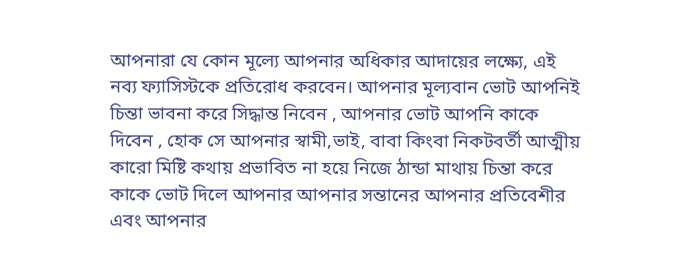আপনারা যে কোন মূল্যে আপনার অধিকার আদায়ের লক্ষ্যে, এই নব্য ফ্যাসিস্টকে প্রতিরোধ করবেন। আপনার মূল্যবান ভোট আপনিই চিন্তা ভাবনা করে সিদ্ধান্ত নিবেন , আপনার ভোট আপনি কাকে দিবেন , হোক সে আপনার স্বামী,ভাই, বাবা কিংবা নিকটবর্তী আত্মীয় কারো মিষ্টি কথায় প্রভাবিত না হয়ে নিজে ঠান্ডা মাথায় চিন্তা করে কাকে ভোট দিলে আপনার আপনার সন্তানের আপনার প্রতিবেশীর এবং আপনার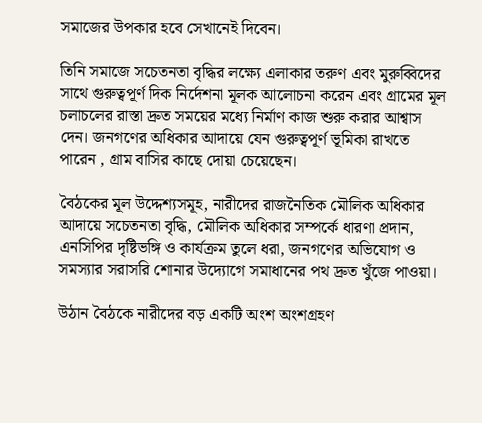সমাজের উপকার হবে সেখানেই দিবেন।

তিনি সমাজে সচেতনতা বৃদ্ধির লক্ষ্যে এলাকার তরুণ এবং মুরুব্বিদের সাথে গুরুত্বপূর্ণ দিক নির্দেশনা মূলক আলোচনা করেন এবং গ্রামের মূল চলাচলের রাস্তা দ্রুত সময়ের মধ্যে নির্মাণ কাজ শুরু করার আশ্বাস দেন। জনগণের অধিকার আদায়ে যেন গুরুত্বপূর্ণ ভূমিকা রাখতে পারেন , গ্রাম বাসির কাছে দোয়া চেয়েছেন।

বৈঠকের মূল উদ্দেশ্যসমূহ, নারীদের রাজনৈতিক মৌলিক অধিকার আদায়ে সচেতনতা বৃদ্ধি, মৌলিক অধিকার সম্পর্কে ধারণা প্রদান, এনসিপির দৃষ্টিভঙ্গি ও কার্যক্রম তুলে ধরা, জনগণের অভিযোগ ও সমস্যার সরাসরি শোনার উদ্যোগে সমাধানের পথ দ্রুত খুঁজে পাওয়া।

উঠান বৈঠকে নারীদের বড় একটি অংশ অংশগ্রহণ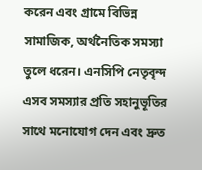করেন এবং গ্রামে বিভিন্ন সামাজিক, অর্থনৈতিক সমস্যা তুলে ধরেন। এনসিপি নেতৃবৃন্দ এসব সমস্যার প্রতি সহানুভূতির সাথে মনোযোগ দেন এবং দ্রুত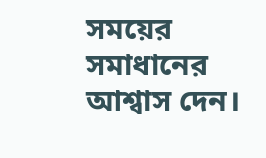সময়ের সমাধানের আশ্বাস দেন।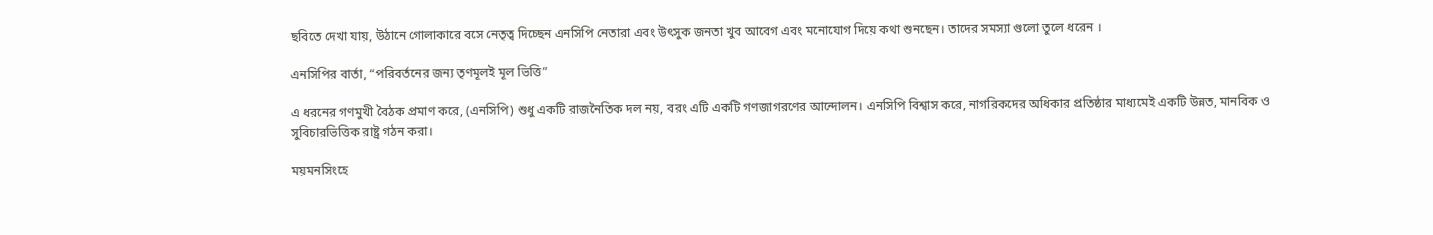ছবিতে দেখা যায়, উঠানে গোলাকারে বসে নেতৃত্ব দিচ্ছেন এনসিপি নেতারা এবং উৎসুক জনতা খুব আবেগ এবং মনোযোগ দিয়ে কথা শুনছেন। তাদের সমস্যা গুলো তুলে ধরেন ।

এনসিপির বার্তা, “পরিবর্তনের জন্য তৃণমূলই মূল ভিত্তি”

এ ধরনের গণমুখী বৈঠক প্রমাণ করে, (এনসিপি) শুধু একটি রাজনৈতিক দল নয়, বরং এটি একটি গণজাগরণের আন্দোলন। এনসিপি বিশ্বাস করে, নাগরিকদের অধিকার প্রতিষ্ঠার মাধ্যমেই একটি উন্নত, মানবিক ও সুবিচারভিত্তিক রাষ্ট্র গঠন করা।

ময়মনসিংহে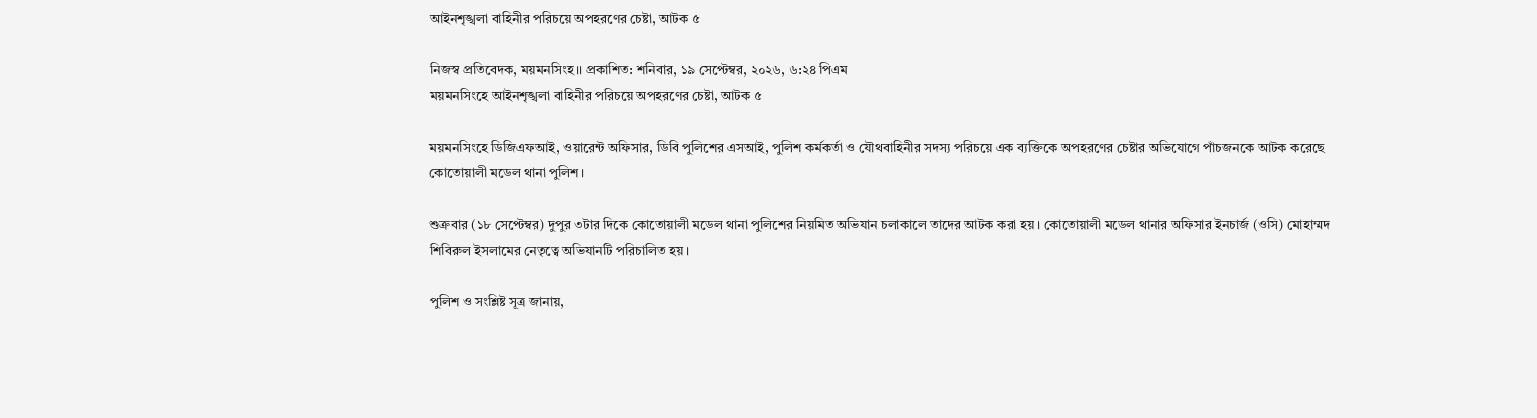আইনশৃঙ্খলা বাহিনীর পরিচয়ে অপহরণের চেষ্টা, আটক ৫

নিজস্ব প্রতিবেদক, ময়মনসিংহ।। প্রকাশিত: শনিবার, ১৯ সেপ্টেম্বর, ২০২৬, ৬:২৪ পিএম
ময়মনসিংহে আইনশৃঙ্খলা বাহিনীর পরিচয়ে অপহরণের চেষ্টা, আটক ৫

ময়মনসিংহে ডিজিএফআই, ওয়ারেন্ট অফিসার, ডিবি পুলিশের এসআই, পুলিশ কর্মকর্তা ও যৌথবাহিনীর সদস্য পরিচয়ে এক ব্যক্তিকে অপহরণের চেষ্টার অভিযোগে পাঁচজনকে আটক করেছে কোতোয়ালী মডেল থানা পুলিশ।

শুক্রবার (১৮ সেপ্টেম্বর) দুপুর ৩টার দিকে কোতোয়ালী মডেল থানা পুলিশের নিয়মিত অভিযান চলাকালে তাদের আটক করা হয়। কোতোয়ালী মডেল থানার অফিসার ইনচার্জ (ওসি) মোহাম্মদ শিবিরুল ইসলামের নেতৃত্বে অভিযানটি পরিচালিত হয়।

পুলিশ ও সংশ্লিষ্ট সূত্র জানায়,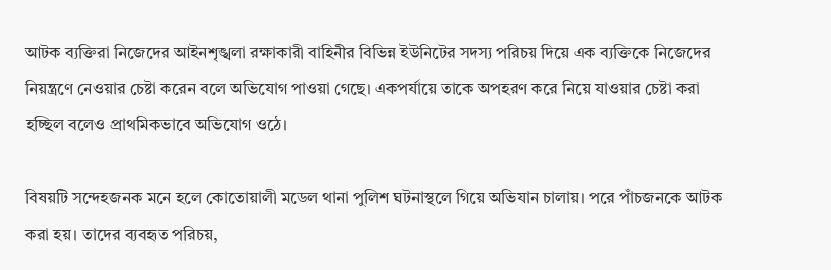আটক ব্যক্তিরা নিজেদের আইনশৃঙ্খলা রক্ষাকারী বাহিনীর বিভিন্ন ইউনিটের সদস্য পরিচয় দিয়ে এক ব্যক্তিকে নিজেদের নিয়ন্ত্রণে নেওয়ার চেষ্টা করেন বলে অভিযোগ পাওয়া গেছে। একপর্যায়ে তাকে অপহরণ করে নিয়ে যাওয়ার চেষ্টা করা হচ্ছিল বলেও প্রাথমিকভাবে অভিযোগ ওঠে।

বিষয়টি সন্দেহজনক মনে হলে কোতোয়ালী মডেল থানা পুলিশ ঘটনাস্থলে গিয়ে অভিযান চালায়। পরে পাঁচজনকে আটক করা হয়। তাদের ব্যবহৃত পরিচয়,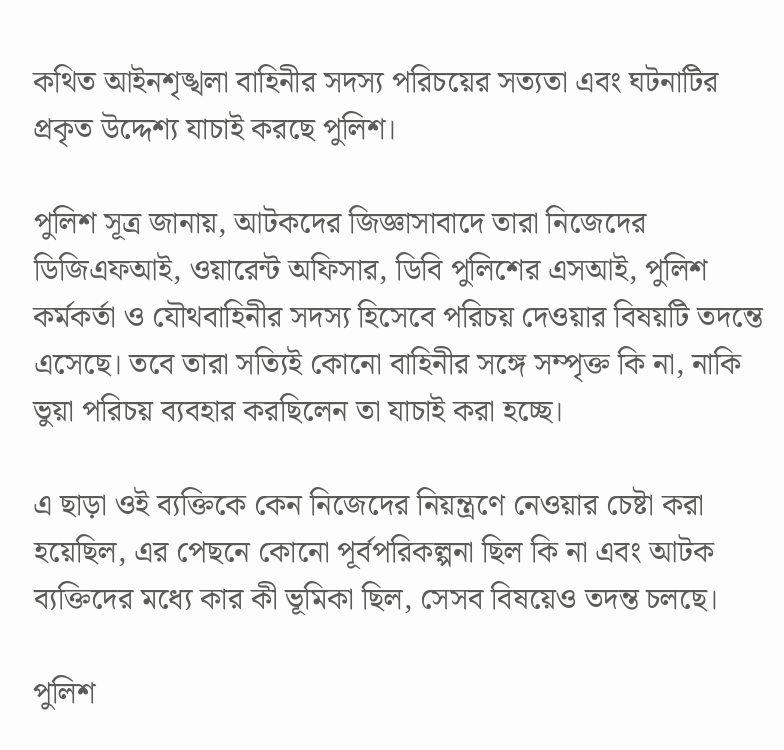কথিত আইনশৃঙ্খলা বাহিনীর সদস্য পরিচয়ের সত্যতা এবং ঘটনাটির প্রকৃত উদ্দেশ্য যাচাই করছে পুলিশ।

পুলিশ সূত্র জানায়, আটকদের জিজ্ঞাসাবাদে তারা নিজেদের ডিজিএফআই, ওয়ারেন্ট অফিসার, ডিবি পুলিশের এসআই, পুলিশ কর্মকর্তা ও যৌথবাহিনীর সদস্য হিসেবে পরিচয় দেওয়ার বিষয়টি তদন্তে এসেছে। তবে তারা সত্যিই কোনো বাহিনীর সঙ্গে সম্পৃক্ত কি না, নাকি ভুয়া পরিচয় ব্যবহার করছিলেন তা যাচাই করা হচ্ছে।

এ ছাড়া ওই ব্যক্তিকে কেন নিজেদের নিয়ন্ত্রণে নেওয়ার চেষ্টা করা হয়েছিল, এর পেছনে কোনো পূর্বপরিকল্পনা ছিল কি না এবং আটক ব্যক্তিদের মধ্যে কার কী ভূমিকা ছিল, সেসব বিষয়েও তদন্ত চলছে।

পুলিশ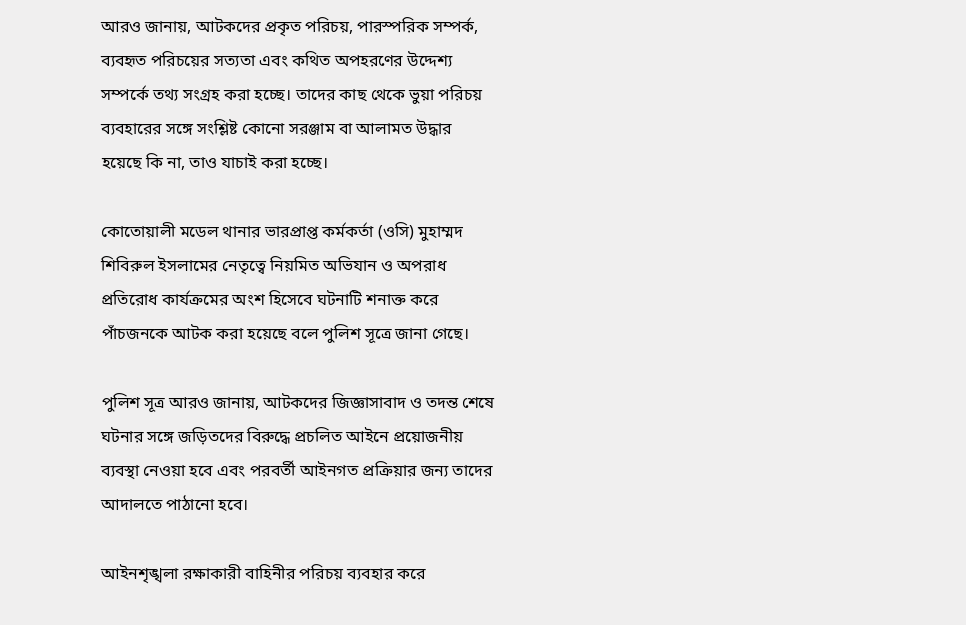আরও জানায়, আটকদের প্রকৃত পরিচয়, পারস্পরিক সম্পর্ক, ব্যবহৃত পরিচয়ের সত্যতা এবং কথিত অপহরণের উদ্দেশ্য সম্পর্কে তথ্য সংগ্রহ করা হচ্ছে। তাদের কাছ থেকে ভুয়া পরিচয় ব্যবহারের সঙ্গে সংশ্লিষ্ট কোনো সরঞ্জাম বা আলামত উদ্ধার হয়েছে কি না, তাও যাচাই করা হচ্ছে।

কোতোয়ালী মডেল থানার ভারপ্রাপ্ত কর্মকর্তা (ওসি) মুহাম্মদ শিবিরুল ইসলামের নেতৃত্বে নিয়মিত অভিযান ও অপরাধ প্রতিরোধ কার্যক্রমের অংশ হিসেবে ঘটনাটি শনাক্ত করে পাঁচজনকে আটক করা হয়েছে বলে পুলিশ সূত্রে জানা গেছে।

পুলিশ সূত্র আরও জানায়, আটকদের জিজ্ঞাসাবাদ ও তদন্ত শেষে ঘটনার সঙ্গে জড়িতদের বিরুদ্ধে প্রচলিত আইনে প্রয়োজনীয় ব্যবস্থা নেওয়া হবে এবং পরবর্তী আইনগত প্রক্রিয়ার জন্য তাদের আদালতে পাঠানো হবে।

আইনশৃঙ্খলা রক্ষাকারী বাহিনীর পরিচয় ব্যবহার করে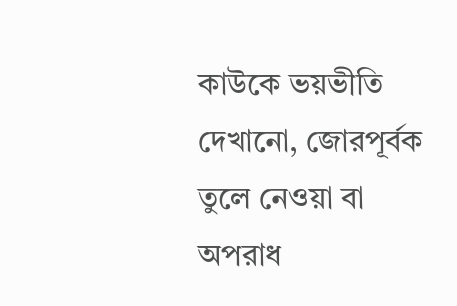কাউকে ভয়ভীতি দেখানো, জোরপূর্বক তুলে নেওয়া বা অপরাধ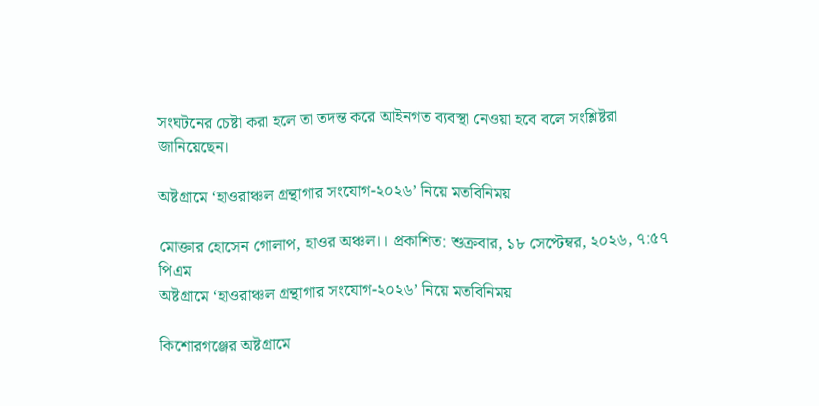সংঘটনের চেষ্টা করা হলে তা তদন্ত করে আইনগত ব্যবস্থা নেওয়া হবে বলে সংশ্লিষ্টরা জানিয়েছেন।

অষ্টগ্রামে ‘হাওরাঞ্চল গ্রন্থাগার সংযোগ-২০২৬’ নিয়ে মতবিনিময়

মোক্তার হোসেন গোলাপ, হাওর অঞ্চল।। প্রকাশিত: শুক্রবার, ১৮ সেপ্টেম্বর, ২০২৬, ৭:৫৭ পিএম
অষ্টগ্রামে ‘হাওরাঞ্চল গ্রন্থাগার সংযোগ-২০২৬’ নিয়ে মতবিনিময়

কিশোরগঞ্জের অষ্টগ্রামে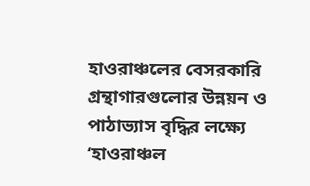হাওরাঞ্চলের বেসরকারি গ্রন্থাগারগুলোর উন্নয়ন ও পাঠাভ্যাস বৃদ্ধির লক্ষ্যে ‘হাওরাঞ্চল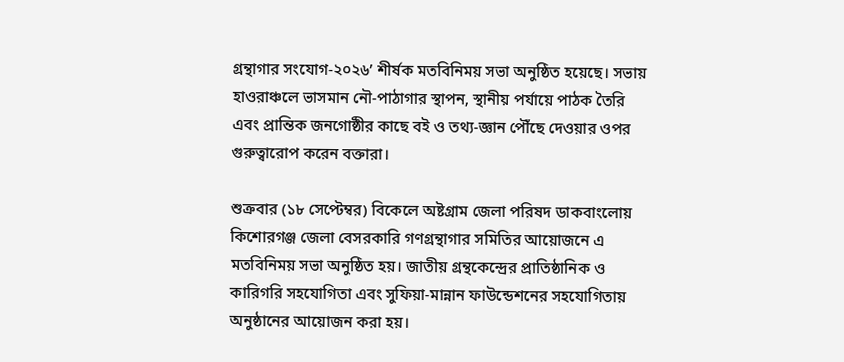গ্রন্থাগার সংযোগ-২০২৬’ শীর্ষক মতবিনিময় সভা অনুষ্ঠিত হয়েছে। সভায় হাওরাঞ্চলে ভাসমান নৌ-পাঠাগার স্থাপন, স্থানীয় পর্যায়ে পাঠক তৈরি এবং প্রান্তিক জনগোষ্ঠীর কাছে বই ও তথ্য-জ্ঞান পৌঁছে দেওয়ার ওপর গুরুত্বারোপ করেন বক্তারা।

শুক্রবার (১৮ সেপ্টেম্বর) বিকেলে অষ্টগ্রাম জেলা পরিষদ ডাকবাংলোয় কিশোরগঞ্জ জেলা বেসরকারি গণগ্রন্থাগার সমিতির আয়োজনে এ মতবিনিময় সভা অনুষ্ঠিত হয়। জাতীয় গ্রন্থকেন্দ্রের প্রাতিষ্ঠানিক ও কারিগরি সহযোগিতা এবং সুফিয়া-মান্নান ফাউন্ডেশনের সহযোগিতায় অনুষ্ঠানের আয়োজন করা হয়।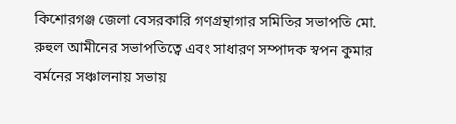কিশোরগঞ্জ জেলা বেসরকারি গণগ্রন্থাগার সমিতির সভাপতি মো. রুহুল আমীনের সভাপতিত্বে এবং সাধারণ সম্পাদক স্বপন কুমার বর্মনের সঞ্চালনায় সভায়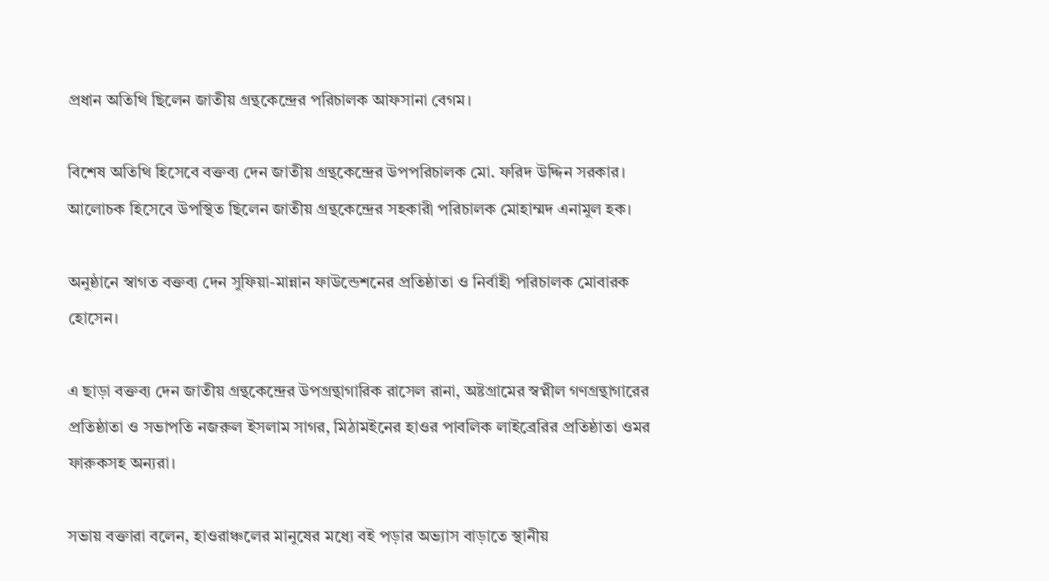প্রধান অতিথি ছিলেন জাতীয় গ্রন্থকেন্দ্রের পরিচালক আফসানা বেগম।

বিশেষ অতিথি হিসেবে বক্তব্য দেন জাতীয় গ্রন্থকেন্দ্রের উপপরিচালক মো. ফরিদ উদ্দিন সরকার। আলোচক হিসেবে উপস্থিত ছিলেন জাতীয় গ্রন্থকেন্দ্রের সহকারী পরিচালক মোহাম্মদ এনামুল হক।

অনুষ্ঠানে স্বাগত বক্তব্য দেন সুফিয়া-মান্নান ফাউন্ডেশনের প্রতিষ্ঠাতা ও নির্বাহী পরিচালক মোবারক হোসেন।

এ ছাড়া বক্তব্য দেন জাতীয় গ্রন্থকেন্দ্রের উপগ্রন্থাগারিক রাসেল রানা, অষ্টগ্রামের স্বপ্নীল গণগ্রন্থাগারের প্রতিষ্ঠাতা ও সভাপতি নজরুল ইসলাম সাগর, মিঠামইনের হাওর পাবলিক লাইব্রেরির প্রতিষ্ঠাতা ওমর ফারুকসহ অন্যরা।

সভায় বক্তারা বলেন, হাওরাঞ্চলের মানুষের মধ্যে বই পড়ার অভ্যাস বাড়াতে স্থানীয়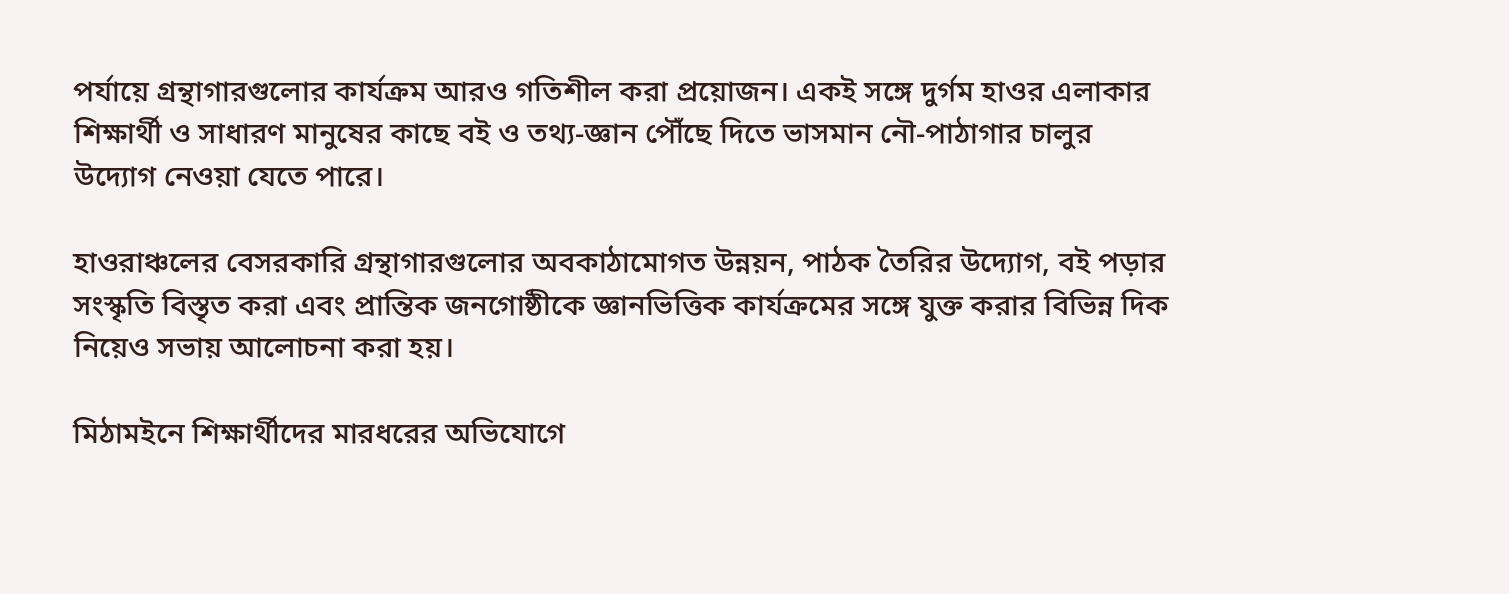পর্যায়ে গ্রন্থাগারগুলোর কার্যক্রম আরও গতিশীল করা প্রয়োজন। একই সঙ্গে দুর্গম হাওর এলাকার শিক্ষার্থী ও সাধারণ মানুষের কাছে বই ও তথ্য-জ্ঞান পৌঁছে দিতে ভাসমান নৌ-পাঠাগার চালুর উদ্যোগ নেওয়া যেতে পারে।

হাওরাঞ্চলের বেসরকারি গ্রন্থাগারগুলোর অবকাঠামোগত উন্নয়ন, পাঠক তৈরির উদ্যোগ, বই পড়ার সংস্কৃতি বিস্তৃত করা এবং প্রান্তিক জনগোষ্ঠীকে জ্ঞানভিত্তিক কার্যক্রমের সঙ্গে যুক্ত করার বিভিন্ন দিক নিয়েও সভায় আলোচনা করা হয়।

মিঠামইনে শিক্ষার্থীদের মারধরের অভিযোগে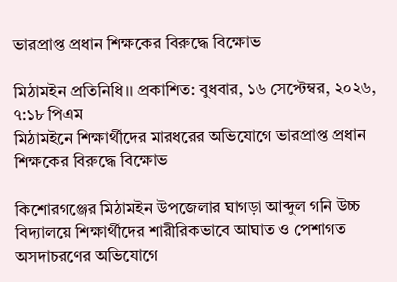ভারপ্রাপ্ত প্রধান শিক্ষকের বিরুদ্ধে বিক্ষোভ

মিঠামইন প্রতিনিধি।। প্রকাশিত: বুধবার, ১৬ সেপ্টেম্বর, ২০২৬, ৭:১৮ পিএম
মিঠামইনে শিক্ষার্থীদের মারধরের অভিযোগে ভারপ্রাপ্ত প্রধান শিক্ষকের বিরুদ্ধে বিক্ষোভ

কিশোরগঞ্জের মিঠামইন উপজেলার ঘাগড়া আব্দুল গনি উচ্চ বিদ্যালয়ে শিক্ষার্থীদের শারীরিকভাবে আঘাত ও পেশাগত অসদাচরণের অভিযোগে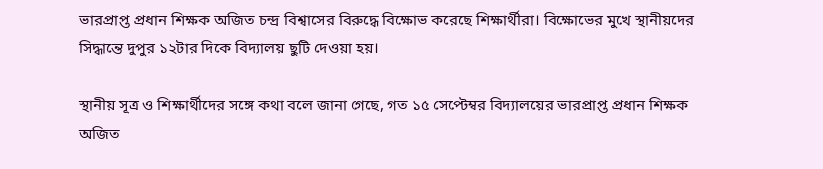ভারপ্রাপ্ত প্রধান শিক্ষক অজিত চন্দ্র বিশ্বাসের বিরুদ্ধে বিক্ষোভ করেছে শিক্ষার্থীরা। বিক্ষোভের মুখে স্থানীয়দের সিদ্ধান্তে দুপুর ১২টার দিকে বিদ্যালয় ছুটি দেওয়া হয়।

স্থানীয় সূত্র ও শিক্ষার্থীদের সঙ্গে কথা বলে জানা গেছে, গত ১৫ সেপ্টেম্বর বিদ্যালয়ের ভারপ্রাপ্ত প্রধান শিক্ষক অজিত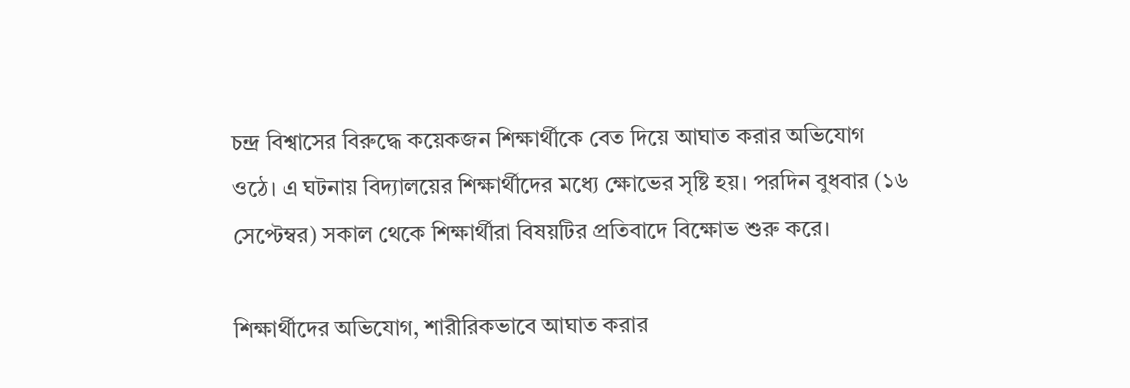চন্দ্র বিশ্বাসের বিরুদ্ধে কয়েকজন শিক্ষার্থীকে বেত দিয়ে আঘাত করার অভিযোগ ওঠে। এ ঘটনায় বিদ্যালয়ের শিক্ষার্থীদের মধ্যে ক্ষোভের সৃষ্টি হয়। পরদিন বুধবার (১৬ সেপ্টেম্বর) সকাল থেকে শিক্ষার্থীরা বিষয়টির প্রতিবাদে বিক্ষোভ শুরু করে।

শিক্ষার্থীদের অভিযোগ, শারীরিকভাবে আঘাত করার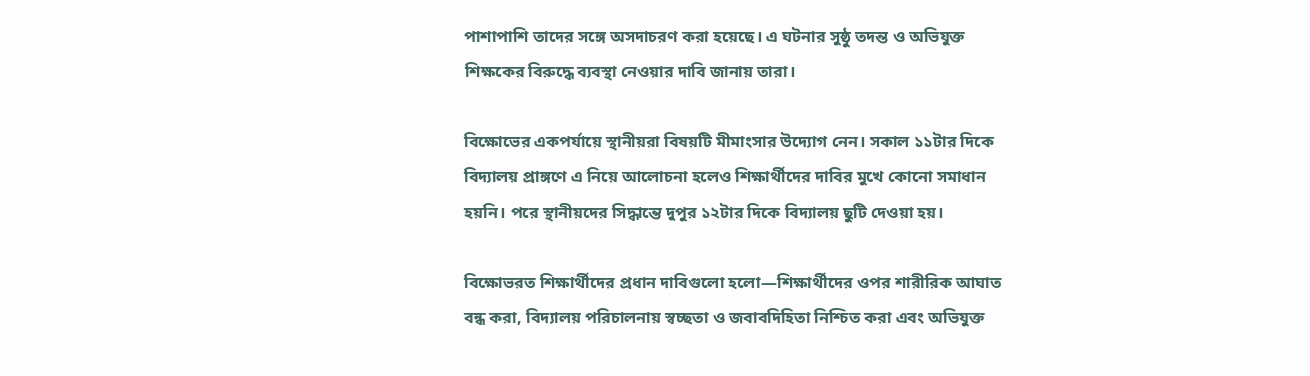পাশাপাশি তাদের সঙ্গে অসদাচরণ করা হয়েছে। এ ঘটনার সুষ্ঠু তদন্ত ও অভিযুক্ত শিক্ষকের বিরুদ্ধে ব্যবস্থা নেওয়ার দাবি জানায় তারা।

বিক্ষোভের একপর্যায়ে স্থানীয়রা বিষয়টি মীমাংসার উদ্যোগ নেন। সকাল ১১টার দিকে বিদ্যালয় প্রাঙ্গণে এ নিয়ে আলোচনা হলেও শিক্ষার্থীদের দাবির মুখে কোনো সমাধান হয়নি। পরে স্থানীয়দের সিদ্ধান্তে দুপুর ১২টার দিকে বিদ্যালয় ছুটি দেওয়া হয়।

বিক্ষোভরত শিক্ষার্থীদের প্রধান দাবিগুলো হলো—শিক্ষার্থীদের ওপর শারীরিক আঘাত বন্ধ করা, বিদ্যালয় পরিচালনায় স্বচ্ছতা ও জবাবদিহিতা নিশ্চিত করা এবং অভিযুক্ত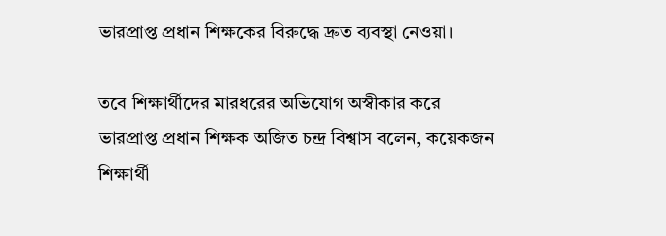ভারপ্রাপ্ত প্রধান শিক্ষকের বিরুদ্ধে দ্রুত ব্যবস্থা নেওয়া।

তবে শিক্ষার্থীদের মারধরের অভিযোগ অস্বীকার করে ভারপ্রাপ্ত প্রধান শিক্ষক অজিত চন্দ্র বিশ্বাস বলেন, কয়েকজন শিক্ষার্থী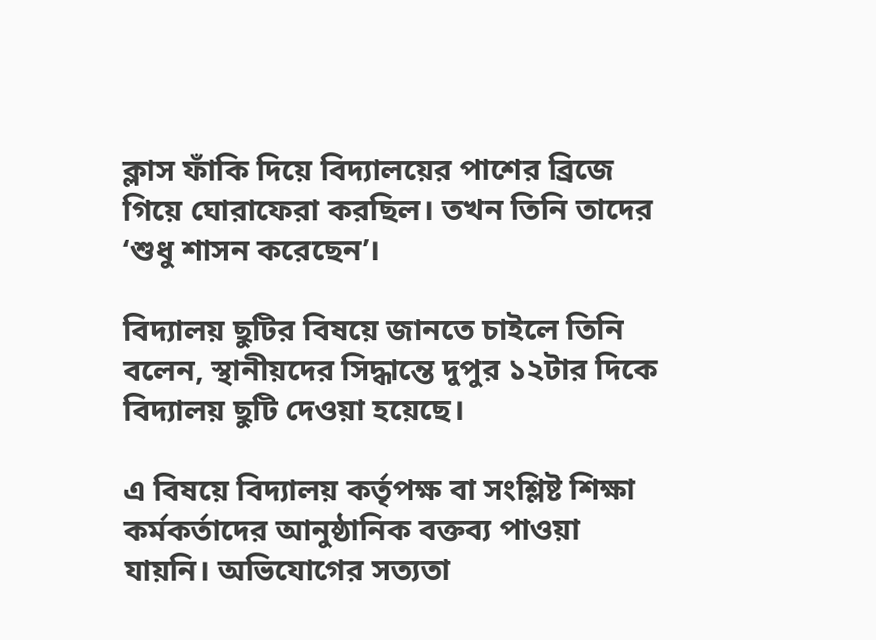ক্লাস ফাঁকি দিয়ে বিদ্যালয়ের পাশের ব্রিজে গিয়ে ঘোরাফেরা করছিল। তখন তিনি তাদের ‘শুধু শাসন করেছেন’।

বিদ্যালয় ছুটির বিষয়ে জানতে চাইলে তিনি বলেন, স্থানীয়দের সিদ্ধান্তে দুপুর ১২টার দিকে বিদ্যালয় ছুটি দেওয়া হয়েছে।

এ বিষয়ে বিদ্যালয় কর্তৃপক্ষ বা সংশ্লিষ্ট শিক্ষা কর্মকর্তাদের আনুষ্ঠানিক বক্তব্য পাওয়া যায়নি। অভিযোগের সত্যতা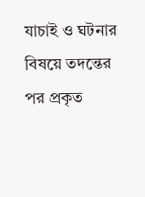যাচাই ও ঘটনার বিষয়ে তদন্তের পর প্রকৃত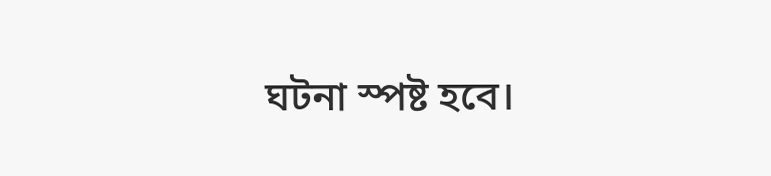ঘটনা স্পষ্ট হবে।